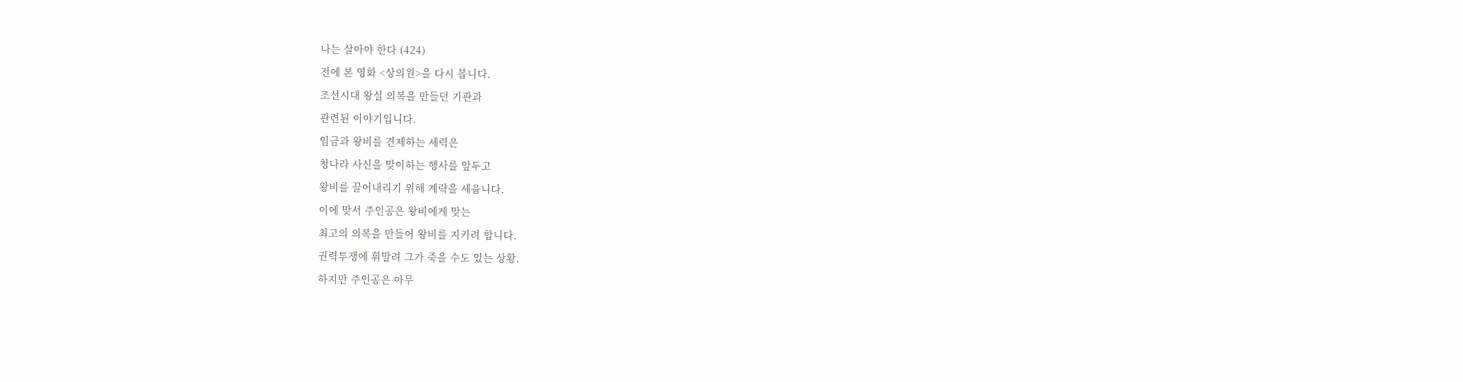나는 살아야 한다 (424)
전에 본 영화 <상의원>을 다시 봅니다.
조선시대 왕실 의복을 만들던 기관과
관련된 이야기입니다.
임금과 왕비를 견제하는 세력은
청나라 사신을 맞이하는 행사를 앞두고
왕비를 끌어내리기 위해 계략을 세웁니다.
이에 맞서 주인공은 왕비에게 맞는
최고의 의복을 만들어 왕비를 지키려 합니다.
권력투쟁에 휘말려 그가 죽을 수도 있는 상황.
하지만 주인공은 아무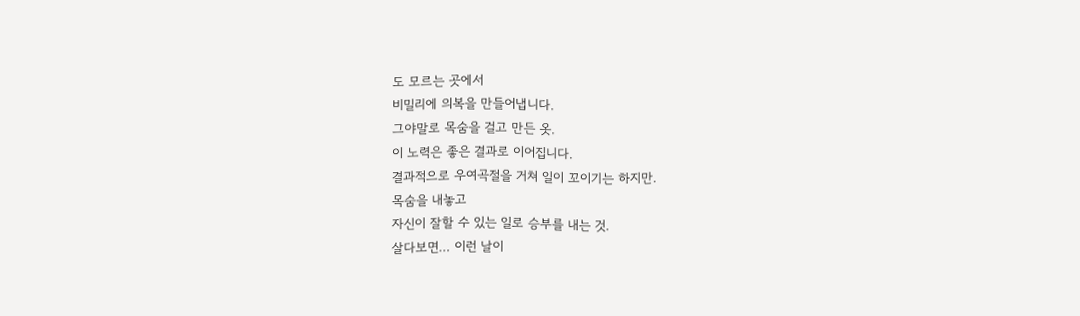도 모르는 곳에서
비밀리에 의복을 만들어냅니다.
그야말로 목숨을 걸고 만든 옷.
이 노력은 좋은 결과로 이어집니다.
결과적으로 우여곡절을 거쳐 일이 꼬이기는 하지만.
목숨을 내놓고
자신이 잘할 수 있는 일로 승부를 내는 것.
살다보면… 이런 날이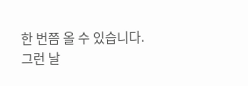한 번쯤 올 수 있습니다.
그런 날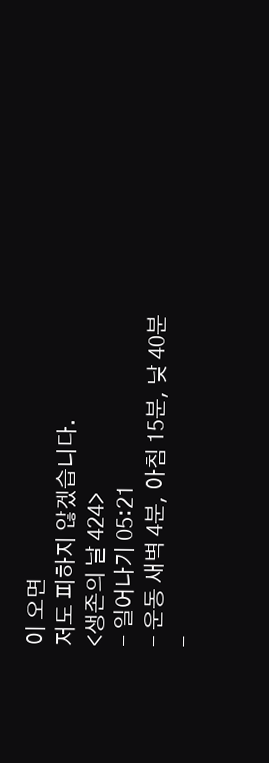이 오면
저도 피하지 않겠습니다.
<생존의 날 424>
- 일어나기 05:21
- 운동 새벽 4분, 아침 15분, 낮 40분
-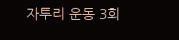자투리 운동 3회